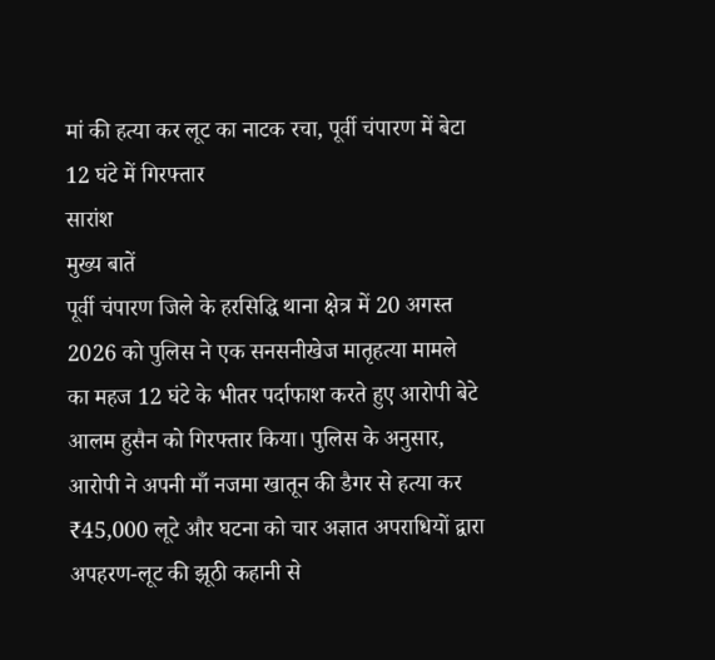मां की हत्या कर लूट का नाटक रचा, पूर्वी चंपारण में बेटा 12 घंटे में गिरफ्तार
सारांश
मुख्य बातें
पूर्वी चंपारण जिले के हरसिद्धि थाना क्षेत्र में 20 अगस्त 2026 को पुलिस ने एक सनसनीखेज मातृहत्या मामले का महज 12 घंटे के भीतर पर्दाफाश करते हुए आरोपी बेटे आलम हुसैन को गिरफ्तार किया। पुलिस के अनुसार, आरोपी ने अपनी माँ नजमा खातून की डैगर से हत्या कर ₹45,000 लूटे और घटना को चार अज्ञात अपराधियों द्वारा अपहरण-लूट की झूठी कहानी से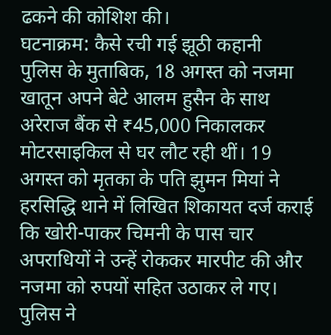ढकने की कोशिश की।
घटनाक्रम: कैसे रची गई झूठी कहानी
पुलिस के मुताबिक, 18 अगस्त को नजमा खातून अपने बेटे आलम हुसैन के साथ अरेराज बैंक से ₹45,000 निकालकर मोटरसाइकिल से घर लौट रही थीं। 19 अगस्त को मृतका के पति झुमन मियां ने हरसिद्धि थाने में लिखित शिकायत दर्ज कराई कि खोरी-पाकर चिमनी के पास चार अपराधियों ने उन्हें रोककर मारपीट की और नजमा को रुपयों सहित उठाकर ले गए। पुलिस ने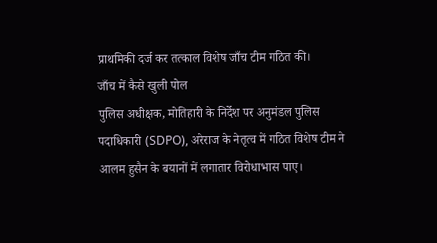प्राथमिकी दर्ज कर तत्काल विशेष जाँच टीम गठित की।
जाँच में कैसे खुली पोल
पुलिस अधीक्षक, मोतिहारी के निर्देश पर अनुमंडल पुलिस पदाधिकारी (SDPO), अरेराज के नेतृत्व में गठित विशेष टीम ने आलम हुसैन के बयानों में लगातार विरोधाभास पाए।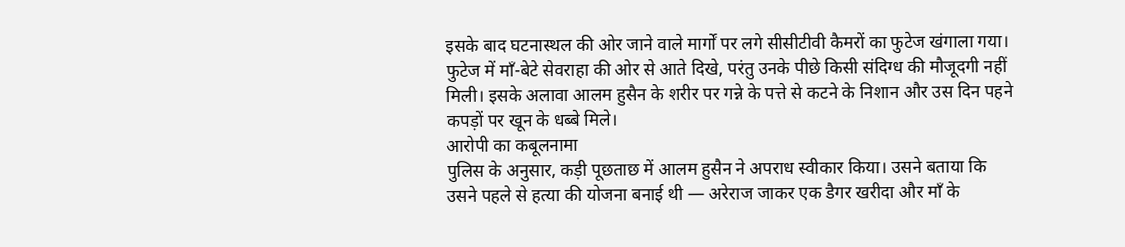इसके बाद घटनास्थल की ओर जाने वाले मार्गों पर लगे सीसीटीवी कैमरों का फुटेज खंगाला गया। फुटेज में माँ-बेटे सेवराहा की ओर से आते दिखे, परंतु उनके पीछे किसी संदिग्ध की मौजूदगी नहीं मिली। इसके अलावा आलम हुसैन के शरीर पर गन्ने के पत्ते से कटने के निशान और उस दिन पहने कपड़ों पर खून के धब्बे मिले।
आरोपी का कबूलनामा
पुलिस के अनुसार, कड़ी पूछताछ में आलम हुसैन ने अपराध स्वीकार किया। उसने बताया कि उसने पहले से हत्या की योजना बनाई थी — अरेराज जाकर एक डैगर खरीदा और माँ के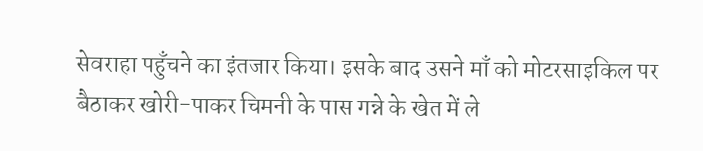सेवराहा पहुँचने का इंतजार किया। इसके बाद उसने माँ को मोटरसाइकिल पर बैठाकर खोरी-पाकर चिमनी के पास गन्ने के खेत में ले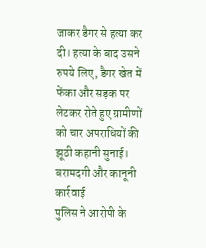जाकर डैगर से हत्या कर दी। हत्या के बाद उसने रुपये लिए, डैगर खेत में फेंका और सड़क पर लेटकर रोते हुए ग्रामीणों को चार अपराधियों की झूठी कहानी सुनाई।
बरामदगी और कानूनी कार्रवाई
पुलिस ने आरोपी के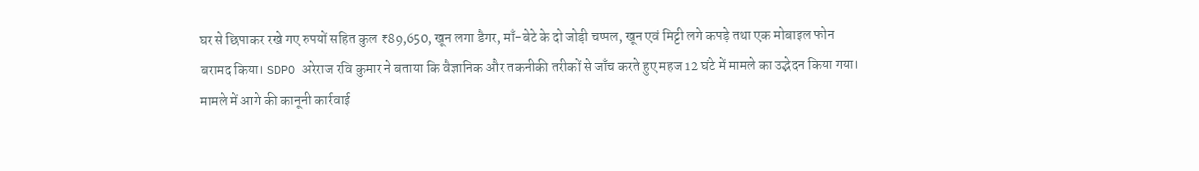घर से छिपाकर रखे गए रुपयों सहित कुल ₹89,650, खून लगा डैगर, माँ-बेटे के दो जोड़ी चप्पल, खून एवं मिट्टी लगे कपड़े तथा एक मोबाइल फोन बरामद किया। SDPO अरेराज रवि कुमार ने बताया कि वैज्ञानिक और तकनीकी तरीकों से जाँच करते हुए महज 12 घंटे में मामले का उद्भेदन किया गया। मामले में आगे की कानूनी कार्रवाई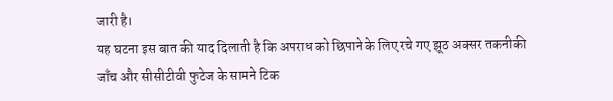जारी है।
यह घटना इस बात की याद दिलाती है कि अपराध को छिपाने के लिए रचे गए झूठ अक्सर तकनीकी जाँच और सीसीटीवी फुटेज के सामने टिक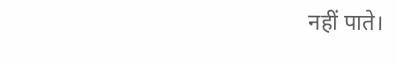नहीं पाते।